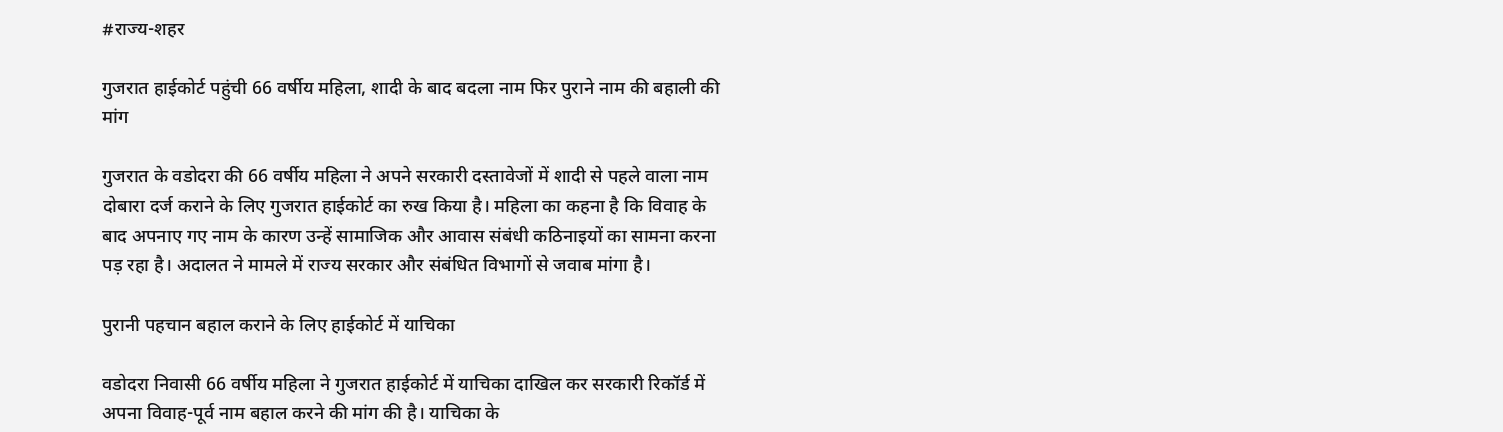#राज्य-शहर

गुजरात हाईकोर्ट पहुंची 66 वर्षीय महिला, शादी के बाद बदला नाम फिर पुराने नाम की बहाली की मांग

गुजरात के वडोदरा की 66 वर्षीय महिला ने अपने सरकारी दस्तावेजों में शादी से पहले वाला नाम दोबारा दर्ज कराने के लिए गुजरात हाईकोर्ट का रुख किया है। महिला का कहना है कि विवाह के बाद अपनाए गए नाम के कारण उन्हें सामाजिक और आवास संबंधी कठिनाइयों का सामना करना पड़ रहा है। अदालत ने मामले में राज्य सरकार और संबंधित विभागों से जवाब मांगा है।

पुरानी पहचान बहाल कराने के लिए हाईकोर्ट में याचिका

वडोदरा निवासी 66 वर्षीय महिला ने गुजरात हाईकोर्ट में याचिका दाखिल कर सरकारी रिकॉर्ड में अपना विवाह-पूर्व नाम बहाल करने की मांग की है। याचिका के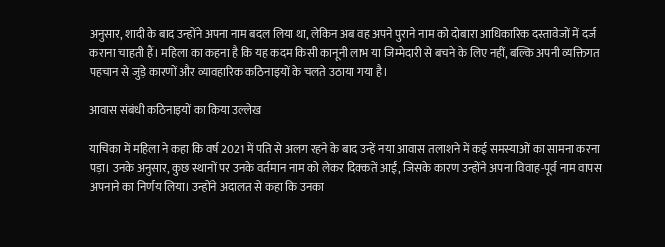अनुसार, शादी के बाद उन्होंने अपना नाम बदल लिया था, लेकिन अब वह अपने पुराने नाम को दोबारा आधिकारिक दस्तावेजों में दर्ज कराना चाहती हैं। महिला का कहना है कि यह कदम किसी कानूनी लाभ या जिम्मेदारी से बचने के लिए नहीं, बल्कि अपनी व्यक्तिगत पहचान से जुड़े कारणों और व्यावहारिक कठिनाइयों के चलते उठाया गया है।

आवास संबंधी कठिनाइयों का किया उल्लेख

याचिका में महिला ने कहा कि वर्ष 2021 में पति से अलग रहने के बाद उन्हें नया आवास तलाशने में कई समस्याओं का सामना करना पड़ा। उनके अनुसार, कुछ स्थानों पर उनके वर्तमान नाम को लेकर दिक्कतें आईं, जिसके कारण उन्होंने अपना विवाह-पूर्व नाम वापस अपनाने का निर्णय लिया। उन्होंने अदालत से कहा कि उनका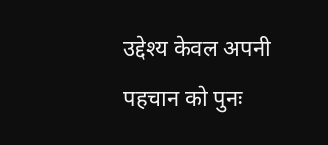उद्देश्य केवल अपनी पहचान को पुनः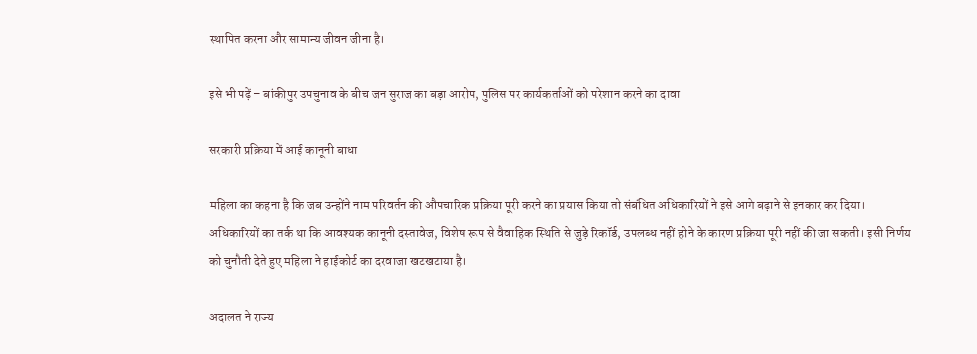स्थापित करना और सामान्य जीवन जीना है।

इसे भी पढ़ें – बांकीपुर उपचुनाव के बीच जन सुराज का बड़ा आरोप, पुलिस पर कार्यकर्ताओं को परेशान करने का दावा

सरकारी प्रक्रिया में आई कानूनी बाधा

महिला का कहना है कि जब उन्होंने नाम परिवर्तन की औपचारिक प्रक्रिया पूरी करने का प्रयास किया तो संबंधित अधिकारियों ने इसे आगे बढ़ाने से इनकार कर दिया। अधिकारियों का तर्क था कि आवश्यक कानूनी दस्तावेज, विशेष रूप से वैवाहिक स्थिति से जुड़े रिकॉर्ड, उपलब्ध नहीं होने के कारण प्रक्रिया पूरी नहीं की जा सकती। इसी निर्णय को चुनौती देते हुए महिला ने हाईकोर्ट का दरवाजा खटखटाया है।

अदालत ने राज्य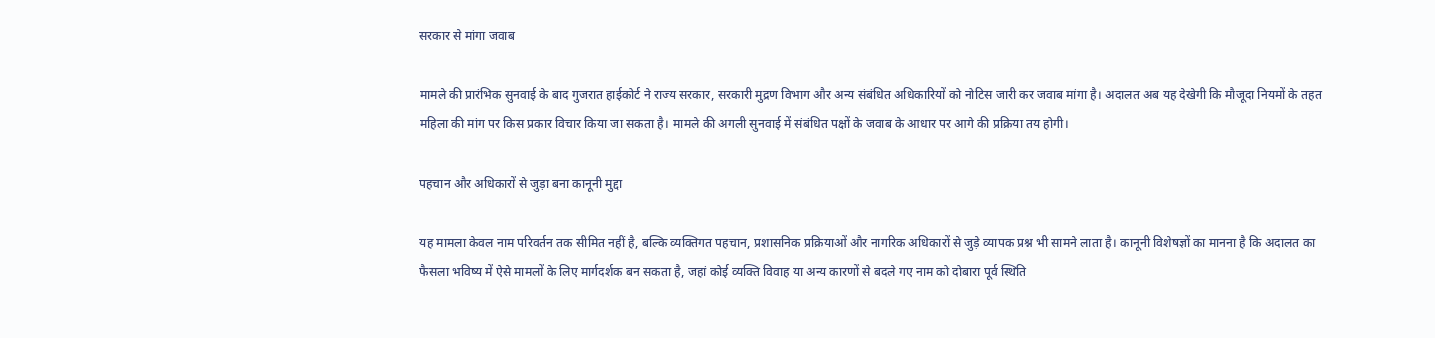सरकार से मांगा जवाब

मामले की प्रारंभिक सुनवाई के बाद गुजरात हाईकोर्ट ने राज्य सरकार, सरकारी मुद्रण विभाग और अन्य संबंधित अधिकारियों को नोटिस जारी कर जवाब मांगा है। अदालत अब यह देखेगी कि मौजूदा नियमों के तहत महिला की मांग पर किस प्रकार विचार किया जा सकता है। मामले की अगली सुनवाई में संबंधित पक्षों के जवाब के आधार पर आगे की प्रक्रिया तय होगी।

पहचान और अधिकारों से जुड़ा बना कानूनी मुद्दा

यह मामला केवल नाम परिवर्तन तक सीमित नहीं है, बल्कि व्यक्तिगत पहचान, प्रशासनिक प्रक्रियाओं और नागरिक अधिकारों से जुड़े व्यापक प्रश्न भी सामने लाता है। कानूनी विशेषज्ञों का मानना है कि अदालत का फैसला भविष्य में ऐसे मामलों के लिए मार्गदर्शक बन सकता है, जहां कोई व्यक्ति विवाह या अन्य कारणों से बदले गए नाम को दोबारा पूर्व स्थिति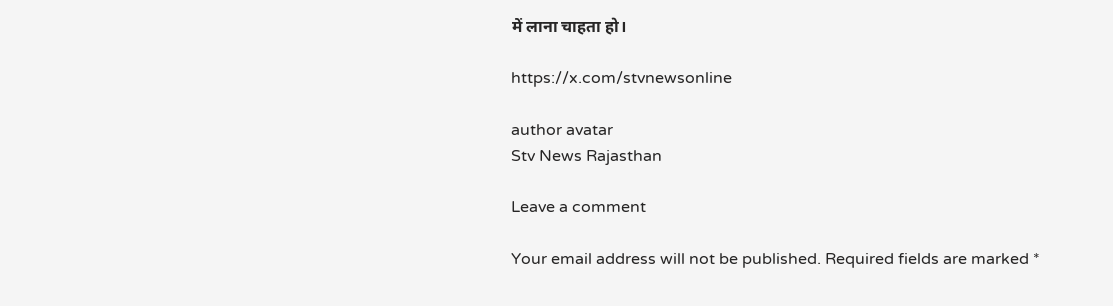में लाना चाहता हो।

https://x.com/stvnewsonline

author avatar
Stv News Rajasthan

Leave a comment

Your email address will not be published. Required fields are marked *